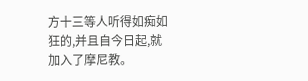方十三等人听得如痴如狂的,并且自今日起,就加入了摩尼教。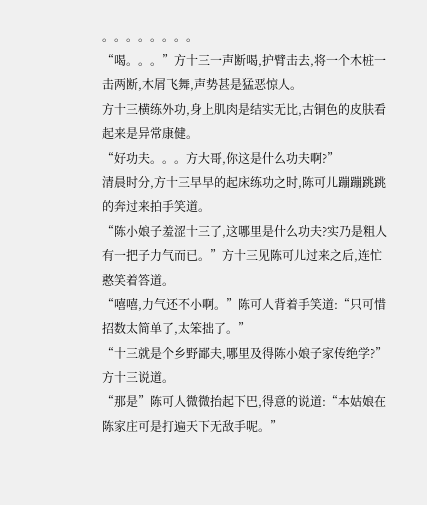。。。。。。。。
“喝。。。”方十三一声断喝,护臂击去,将一个木桩一击两断,木屑飞舞,声势甚是猛恶惊人。
方十三横练外功,身上肌肉是结实无比,古铜色的皮肤看起来是异常康健。
“好功夫。。。方大哥,你这是什么功夫啊?”
清晨时分,方十三早早的起床练功之时,陈可儿蹦蹦跳跳的奔过来拍手笑道。
“陈小娘子羞涩十三了,这哪里是什么功夫?实乃是粗人有一把子力气而已。”方十三见陈可儿过来之后,连忙憨笑着答道。
“嘻嘻,力气还不小啊。”陈可人背着手笑道:“只可惜招数太简单了,太笨拙了。”
“十三就是个乡野鄙夫,哪里及得陈小娘子家传绝学?”方十三说道。
“那是”陈可人微微抬起下巴,得意的说道:“本姑娘在陈家庄可是打遍天下无敌手呢。”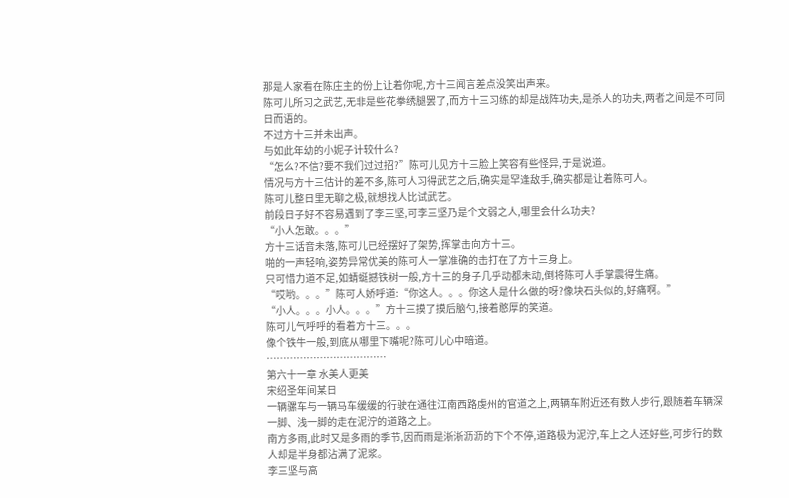那是人家看在陈庄主的份上让着你呢,方十三闻言差点没笑出声来。
陈可儿所习之武艺,无非是些花拳绣腿罢了,而方十三习练的却是战阵功夫,是杀人的功夫,两者之间是不可同日而语的。
不过方十三并未出声。
与如此年幼的小妮子计较什么?
“怎么?不信?要不我们过过招?”陈可儿见方十三脸上笑容有些怪异,于是说道。
情况与方十三估计的差不多,陈可人习得武艺之后,确实是罕逢敌手,确实都是让着陈可人。
陈可儿整日里无聊之极,就想找人比试武艺。
前段日子好不容易遇到了李三坚,可李三坚乃是个文弱之人,哪里会什么功夫?
“小人怎敢。。。”
方十三话音未落,陈可儿已经摆好了架势,挥掌击向方十三。
啪的一声轻响,姿势异常优美的陈可人一掌准确的击打在了方十三身上。
只可惜力道不足,如蜻蜓撼铁树一般,方十三的身子几乎动都未动,倒将陈可人手掌震得生痛。
“哎哟。。。”陈可人娇呼道:“你这人。。。你这人是什么做的呀?像块石头似的,好痛啊。”
“小人。。。小人。。。”方十三摸了摸后脑勺,接着憨厚的笑道。
陈可儿气呼呼的看着方十三。。。
像个铁牛一般,到底从哪里下嘴呢?陈可儿心中暗道。
………………………………
第六十一章 水美人更美
宋绍圣年间某日
一辆骡车与一辆马车缓缓的行驶在通往江南西路虔州的官道之上,两辆车附近还有数人步行,跟随着车辆深一脚、浅一脚的走在泥泞的道路之上。
南方多雨,此时又是多雨的季节,因而雨是淅淅沥沥的下个不停,道路极为泥泞,车上之人还好些,可步行的数人却是半身都沾满了泥浆。
李三坚与高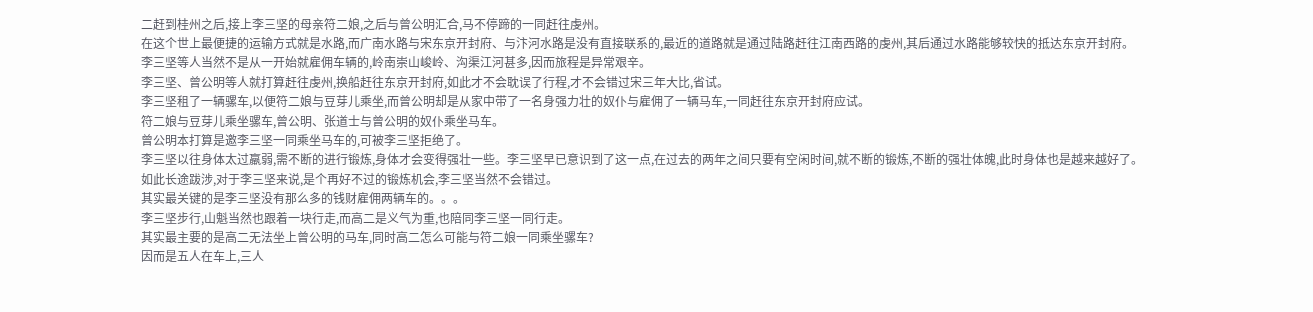二赶到桂州之后,接上李三坚的母亲符二娘,之后与曾公明汇合,马不停蹄的一同赶往虔州。
在这个世上最便捷的运输方式就是水路,而广南水路与宋东京开封府、与汴河水路是没有直接联系的,最近的道路就是通过陆路赶往江南西路的虔州,其后通过水路能够较快的抵达东京开封府。
李三坚等人当然不是从一开始就雇佣车辆的,岭南崇山峻岭、沟渠江河甚多,因而旅程是异常艰辛。
李三坚、曾公明等人就打算赶往虔州,换船赶往东京开封府,如此才不会耽误了行程,才不会错过宋三年大比,省试。
李三坚租了一辆骡车,以便符二娘与豆芽儿乘坐,而曾公明却是从家中带了一名身强力壮的奴仆与雇佣了一辆马车,一同赶往东京开封府应试。
符二娘与豆芽儿乘坐骡车,曾公明、张道士与曾公明的奴仆乘坐马车。
曾公明本打算是邀李三坚一同乘坐马车的,可被李三坚拒绝了。
李三坚以往身体太过羸弱,需不断的进行锻炼,身体才会变得强壮一些。李三坚早已意识到了这一点,在过去的两年之间只要有空闲时间,就不断的锻炼,不断的强壮体魄,此时身体也是越来越好了。
如此长途跋涉,对于李三坚来说,是个再好不过的锻炼机会,李三坚当然不会错过。
其实最关键的是李三坚没有那么多的钱财雇佣两辆车的。。。
李三坚步行,山魁当然也跟着一块行走,而高二是义气为重,也陪同李三坚一同行走。
其实最主要的是高二无法坐上曾公明的马车,同时高二怎么可能与符二娘一同乘坐骡车?
因而是五人在车上,三人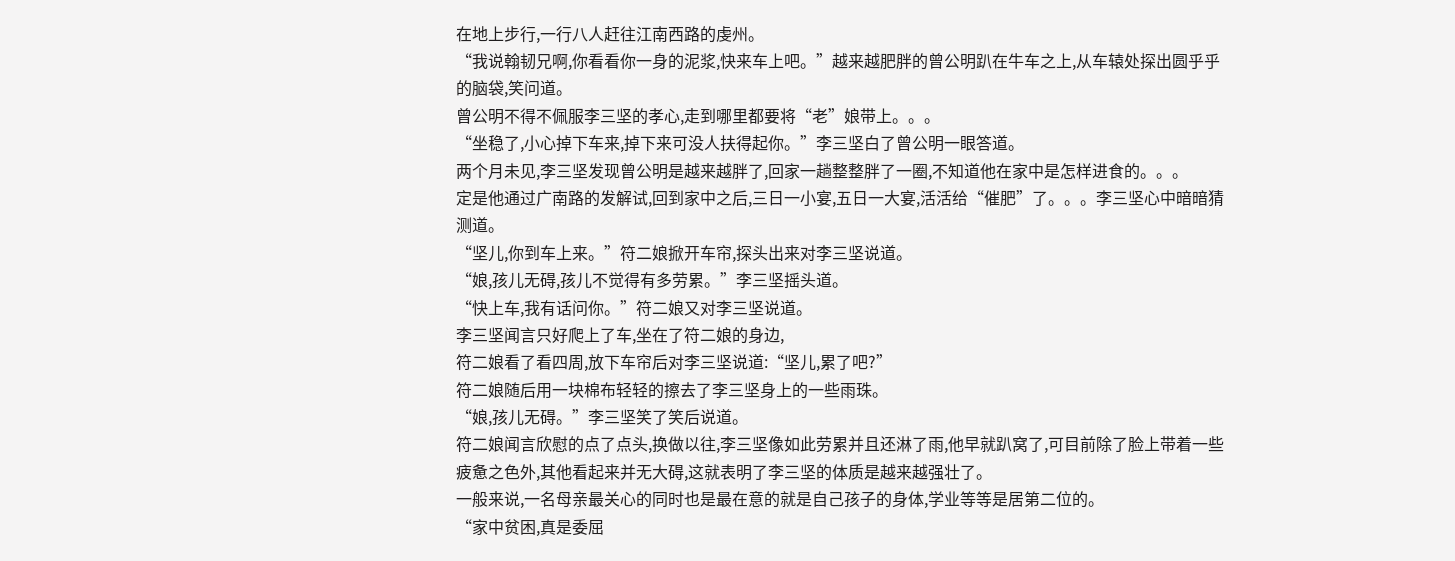在地上步行,一行八人赶往江南西路的虔州。
“我说翰韧兄啊,你看看你一身的泥浆,快来车上吧。”越来越肥胖的曾公明趴在牛车之上,从车辕处探出圆乎乎的脑袋,笑问道。
曾公明不得不佩服李三坚的孝心,走到哪里都要将“老”娘带上。。。
“坐稳了,小心掉下车来,掉下来可没人扶得起你。”李三坚白了曾公明一眼答道。
两个月未见,李三坚发现曾公明是越来越胖了,回家一趟整整胖了一圈,不知道他在家中是怎样进食的。。。
定是他通过广南路的发解试,回到家中之后,三日一小宴,五日一大宴,活活给“催肥”了。。。李三坚心中暗暗猜测道。
“坚儿,你到车上来。”符二娘掀开车帘,探头出来对李三坚说道。
“娘,孩儿无碍,孩儿不觉得有多劳累。”李三坚摇头道。
“快上车,我有话问你。”符二娘又对李三坚说道。
李三坚闻言只好爬上了车,坐在了符二娘的身边,
符二娘看了看四周,放下车帘后对李三坚说道:“坚儿,累了吧?”
符二娘随后用一块棉布轻轻的擦去了李三坚身上的一些雨珠。
“娘,孩儿无碍。”李三坚笑了笑后说道。
符二娘闻言欣慰的点了点头,换做以往,李三坚像如此劳累并且还淋了雨,他早就趴窝了,可目前除了脸上带着一些疲惫之色外,其他看起来并无大碍,这就表明了李三坚的体质是越来越强壮了。
一般来说,一名母亲最关心的同时也是最在意的就是自己孩子的身体,学业等等是居第二位的。
“家中贫困,真是委屈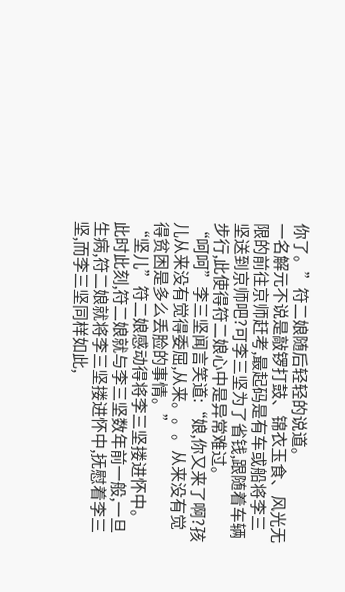你了。”符二娘随后轻轻的说道。
一名解元不说是敲锣打鼓、锦衣玉食、风光无限的前往京师赶考,最起码是有车或船将李三坚送到京师吧?可李三坚为了省钱,跟随着车辆步行,此使得符二娘心中是异常难过。
“呵呵”李三坚闻言笑道:“娘,你又来了啊?孩儿从来没有觉得委屈,从来。。。从来没有觉得贫困是多么丢脸的事情。”
“坚儿”符二娘感动得将李三坚搂进怀中。
此时此刻,符二娘就与李三坚数年前一般,一旦生病,符二娘就将李三坚搂进怀中,抚慰着李三坚,而李三坚同样如此,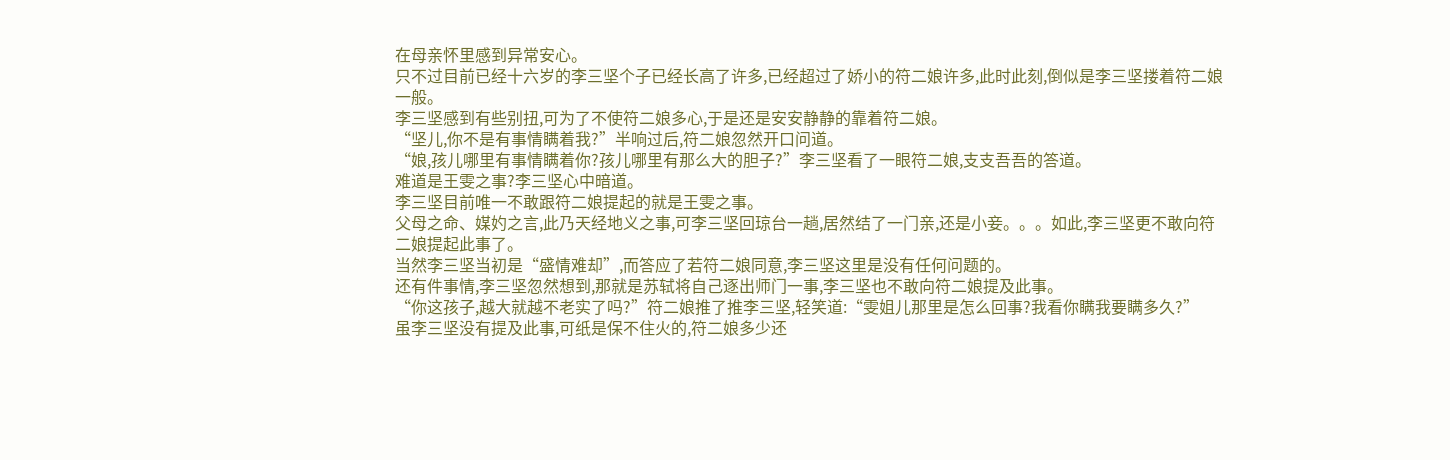在母亲怀里感到异常安心。
只不过目前已经十六岁的李三坚个子已经长高了许多,已经超过了娇小的符二娘许多,此时此刻,倒似是李三坚搂着符二娘一般。
李三坚感到有些别扭,可为了不使符二娘多心,于是还是安安静静的靠着符二娘。
“坚儿,你不是有事情瞒着我?”半响过后,符二娘忽然开口问道。
“娘,孩儿哪里有事情瞒着你?孩儿哪里有那么大的胆子?”李三坚看了一眼符二娘,支支吾吾的答道。
难道是王雯之事?李三坚心中暗道。
李三坚目前唯一不敢跟符二娘提起的就是王雯之事。
父母之命、媒妁之言,此乃天经地义之事,可李三坚回琼台一趟,居然结了一门亲,还是小妾。。。如此,李三坚更不敢向符二娘提起此事了。
当然李三坚当初是“盛情难却”,而答应了若符二娘同意,李三坚这里是没有任何问题的。
还有件事情,李三坚忽然想到,那就是苏轼将自己逐出师门一事,李三坚也不敢向符二娘提及此事。
“你这孩子,越大就越不老实了吗?”符二娘推了推李三坚,轻笑道:“雯姐儿那里是怎么回事?我看你瞒我要瞒多久?”
虽李三坚没有提及此事,可纸是保不住火的,符二娘多少还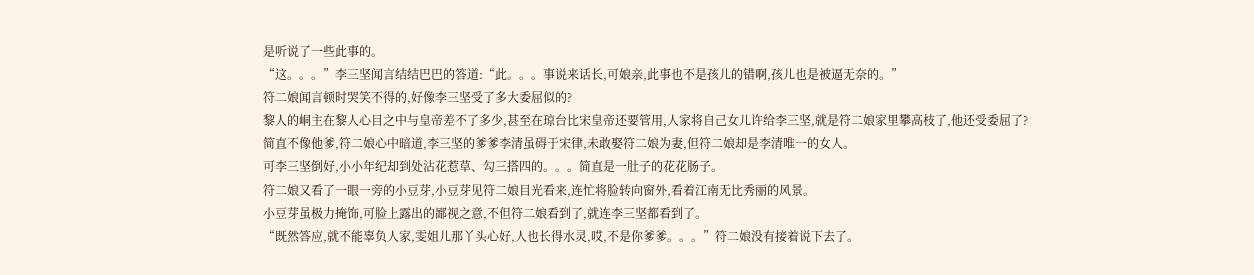是听说了一些此事的。
“这。。。”李三坚闻言结结巴巴的答道:“此。。。事说来话长,可娘亲,此事也不是孩儿的错啊,孩儿也是被逼无奈的。”
符二娘闻言顿时哭笑不得的,好像李三坚受了多大委屈似的?
黎人的峒主在黎人心目之中与皇帝差不了多少,甚至在琼台比宋皇帝还要管用,人家将自己女儿许给李三坚,就是符二娘家里攀高枝了,他还受委屈了?
简直不像他爹,符二娘心中暗道,李三坚的爹爹李清虽碍于宋律,未敢娶符二娘为妻,但符二娘却是李清唯一的女人。
可李三坚倒好,小小年纪却到处沾花惹草、勾三搭四的。。。简直是一肚子的花花肠子。
符二娘又看了一眼一旁的小豆芽,小豆芽见符二娘目光看来,连忙将脸转向窗外,看着江南无比秀丽的风景。
小豆芽虽极力掩饰,可脸上露出的鄙视之意,不但符二娘看到了,就连李三坚都看到了。
“既然答应,就不能辜负人家,雯姐儿那丫头心好,人也长得水灵,哎,不是你爹爹。。。”符二娘没有接着说下去了。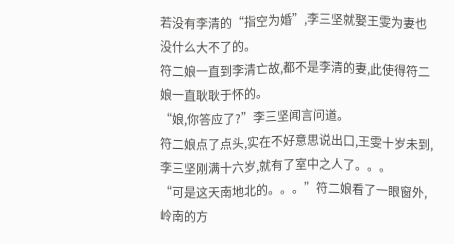若没有李清的“指空为婚”,李三坚就娶王雯为妻也没什么大不了的。
符二娘一直到李清亡故,都不是李清的妻,此使得符二娘一直耿耿于怀的。
“娘,你答应了?”李三坚闻言问道。
符二娘点了点头,实在不好意思说出口,王雯十岁未到,李三坚刚满十六岁,就有了室中之人了。。。
“可是这天南地北的。。。”符二娘看了一眼窗外,岭南的方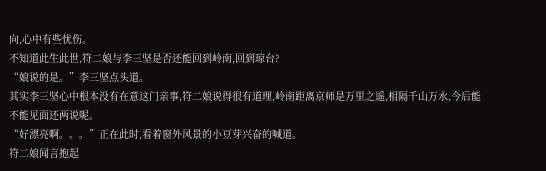向,心中有些忧伤。
不知道此生此世,符二娘与李三坚是否还能回到岭南,回到琼台?
“娘说的是。”李三坚点头道。
其实李三坚心中根本没有在意这门亲事,符二娘说得很有道理,岭南距离京师是万里之遥,相隔千山万水,今后能不能见面还两说呢。
“好漂亮啊。。。”正在此时,看着窗外风景的小豆芽兴奋的喊道。
符二娘闻言抱起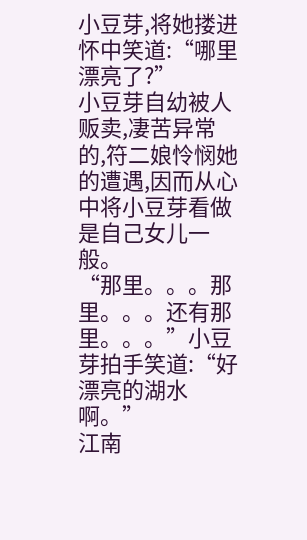小豆芽,将她搂进怀中笑道:“哪里漂亮了?”
小豆芽自幼被人贩卖,凄苦异常的,符二娘怜悯她的遭遇,因而从心中将小豆芽看做是自己女儿一般。
“那里。。。那里。。。还有那里。。。”小豆芽拍手笑道:“好漂亮的湖水啊。”
江南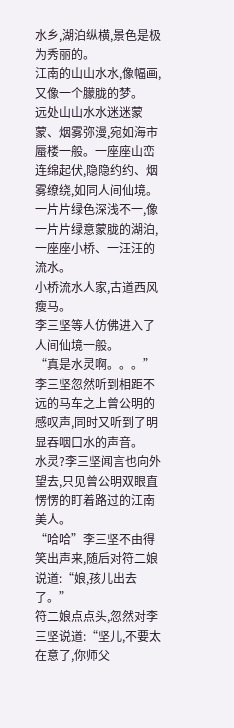水乡,湖泊纵横,景色是极为秀丽的。
江南的山山水水,像幅画,又像一个朦胧的梦。
远处山山水水迷迷蒙蒙、烟雾弥漫,宛如海市蜃楼一般。一座座山峦连绵起伏,隐隐约约、烟雾缭绕,如同人间仙境。一片片绿色深浅不一,像一片片绿意蒙胧的湖泊,一座座小桥、一汪汪的流水。
小桥流水人家,古道西风瘦马。
李三坚等人仿佛进入了人间仙境一般。
“真是水灵啊。。。”李三坚忽然听到相距不远的马车之上曾公明的感叹声,同时又听到了明显吞咽口水的声音。
水灵?李三坚闻言也向外望去,只见曾公明双眼直愣愣的盯着路过的江南美人。
“哈哈”李三坚不由得笑出声来,随后对符二娘说道:“娘,孩儿出去了。”
符二娘点点头,忽然对李三坚说道:“坚儿,不要太在意了,你师父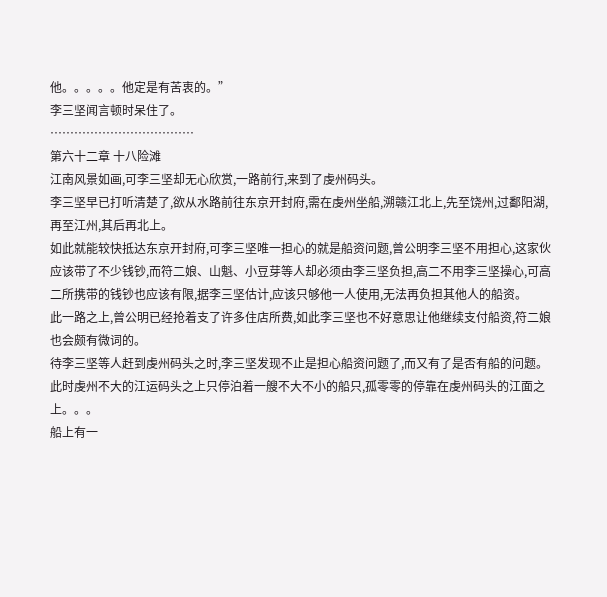他。。。。。他定是有苦衷的。”
李三坚闻言顿时呆住了。
………………………………
第六十二章 十八险滩
江南风景如画,可李三坚却无心欣赏,一路前行,来到了虔州码头。
李三坚早已打听清楚了,欲从水路前往东京开封府,需在虔州坐船,溯赣江北上,先至饶州,过鄱阳湖,再至江州,其后再北上。
如此就能较快抵达东京开封府,可李三坚唯一担心的就是船资问题,曾公明李三坚不用担心,这家伙应该带了不少钱钞,而符二娘、山魁、小豆芽等人却必须由李三坚负担,高二不用李三坚操心,可高二所携带的钱钞也应该有限,据李三坚估计,应该只够他一人使用,无法再负担其他人的船资。
此一路之上,曾公明已经抢着支了许多住店所费,如此李三坚也不好意思让他继续支付船资,符二娘也会颇有微词的。
待李三坚等人赶到虔州码头之时,李三坚发现不止是担心船资问题了,而又有了是否有船的问题。
此时虔州不大的江运码头之上只停泊着一艘不大不小的船只,孤零零的停靠在虔州码头的江面之上。。。
船上有一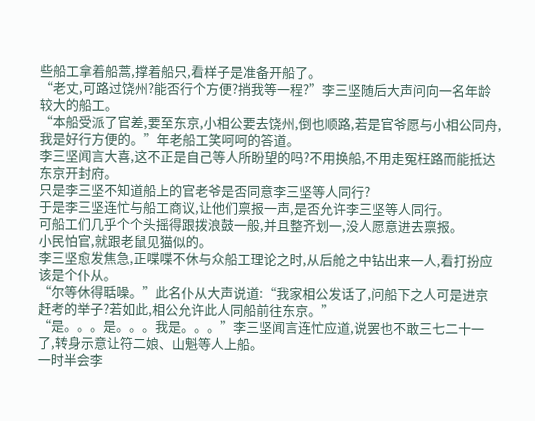些船工拿着船蒿,撑着船只,看样子是准备开船了。
“老丈,可路过饶州?能否行个方便?捎我等一程?”李三坚随后大声问向一名年龄较大的船工。
“本船受派了官差,要至东京,小相公要去饶州,倒也顺路,若是官爷愿与小相公同舟,我是好行方便的。”年老船工笑呵呵的答道。
李三坚闻言大喜,这不正是自己等人所盼望的吗?不用换船,不用走冤枉路而能抵达东京开封府。
只是李三坚不知道船上的官老爷是否同意李三坚等人同行?
于是李三坚连忙与船工商议,让他们禀报一声,是否允许李三坚等人同行。
可船工们几乎个个头摇得跟拨浪鼓一般,并且整齐划一,没人愿意进去禀报。
小民怕官,就跟老鼠见猫似的。
李三坚愈发焦急,正喋喋不休与众船工理论之时,从后舱之中钻出来一人,看打扮应该是个仆从。
“尔等休得聒噪。”此名仆从大声说道:“我家相公发话了,问船下之人可是进京赶考的举子?若如此,相公允许此人同船前往东京。”
“是。。。是。。。我是。。。”李三坚闻言连忙应道,说罢也不敢三七二十一了,转身示意让符二娘、山魁等人上船。
一时半会李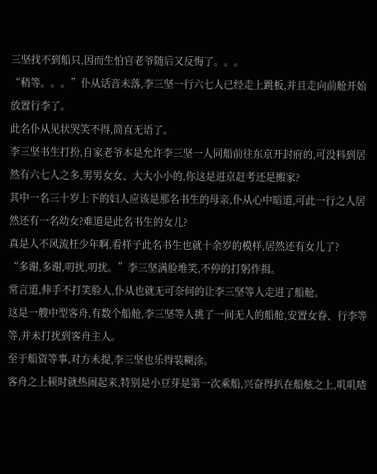三坚找不到船只,因而生怕官老爷随后又反悔了。。。
“稍等。。。”仆从话音未落,李三坚一行六七人已经走上跳板,并且走向前舱开始放置行李了。
此名仆从见状哭笑不得,简直无语了。
李三坚书生打扮,自家老爷本是允许李三坚一人同船前往东京开封府的,可没料到居然有六七人之多,男男女女、大大小小的,你这是进京赶考还是搬家?
其中一名三十岁上下的妇人应该是那名书生的母亲,仆从心中暗道,可此一行之人居然还有一名幼女?难道是此名书生的女儿?
真是人不风流枉少年啊,看样子此名书生也就十余岁的模样,居然还有女儿了?
“多谢,多谢,叨扰,叨扰。”李三坚满脸堆笑,不停的打躬作揖。
常言道,伸手不打笑脸人,仆从也就无可奈何的让李三坚等人走进了船舱。
这是一艘中型客舟,有数个船舱,李三坚等人挑了一间无人的船舱,安置女眷、行李等等,并未打扰到客舟主人。
至于船资等事,对方未提,李三坚也乐得装糊涂。
客舟之上顿时就热闹起来,特别是小豆芽是第一次乘船,兴奋得扒在船舷之上,叽叽喳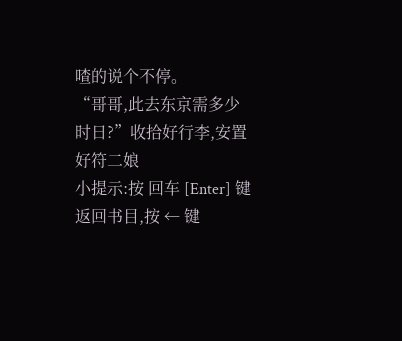喳的说个不停。
“哥哥,此去东京需多少时日?”收拾好行李,安置好符二娘
小提示:按 回车 [Enter] 键 返回书目,按 ← 键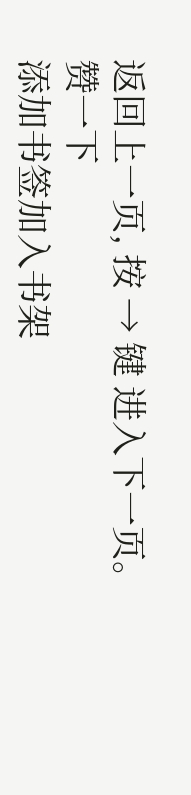返回上一页, 按 → 键 进入下一页。
赞一下
添加书签加入书架